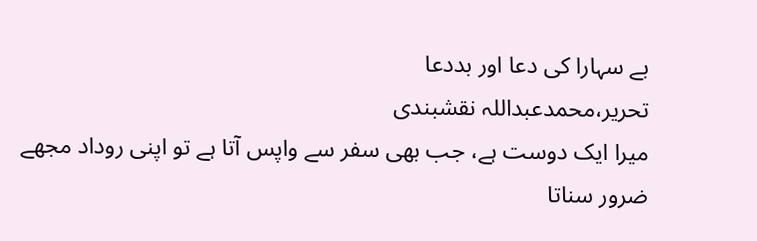بے سہارا کی دعا اور بددعا
تحریر،محمدعبداللہ نقشبندی
میرا ایک دوست ہے، جب بھی سفر سے واپس آتا ہے تو اپنی روداد مجھے ضرور سناتا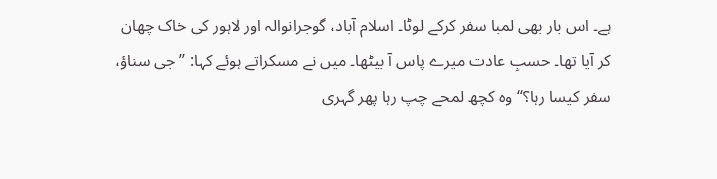ہے۔ اس بار بھی لمبا سفر کرکے لوٹا۔ اسلام آباد، گوجرانوالہ اور لاہور کی خاک چھان کر آیا تھا۔ حسبِ عادت میرے پاس آ بیٹھا۔ میں نے مسکراتے ہوئے کہا: ’’جی سناؤ، سفر کیسا رہا؟‘‘وہ کچھ لمحے چپ رہا پھر گہری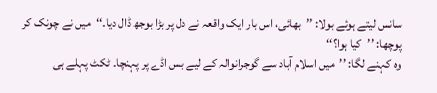سانس لیتے ہوئے بولا: ’’بھائی، اس بار ایک واقعہ نے دل پر بڑا بوجھ ڈال دیا۔‘‘میں نے چونک کر پوچھا: ’’کیا ہوا؟‘‘
وہ کہنے لگا: ’’میں اسلام آباد سے گوجرانوالہ کے لیے بس اڈے پر پہنچا۔ ٹکٹ پہلے ہی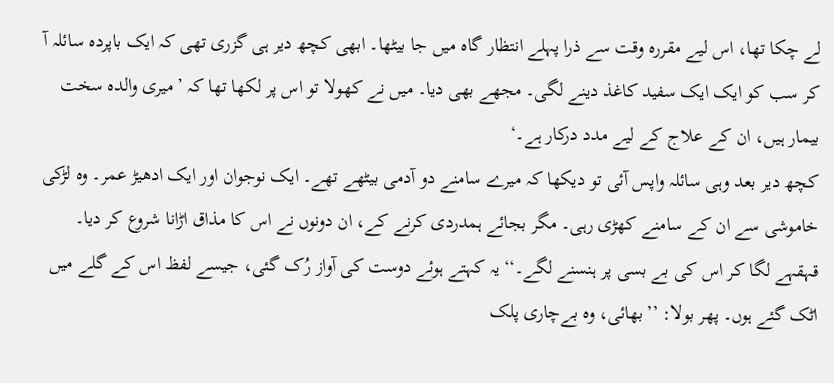لے چکا تھا، اس لیے مقررہ وقت سے ذرا پہلے انتظار گاہ میں جا بیٹھا۔ ابھی کچھ دیر ہی گزری تھی کہ ایک باپردہ سائلہ آ کر سب کو ایک ایک سفید کاغذ دینے لگی۔ مجھے بھی دیا۔ میں نے کھولا تو اس پر لکھا تھا کہ ’میری والدہ سخت بیمار ہیں، ان کے علاج کے لیے مدد درکار ہے۔‘
کچھ دیر بعد وہی سائلہ واپس آئی تو دیکھا کہ میرے سامنے دو آدمی بیٹھے تھے۔ ایک نوجوان اور ایک ادھیڑ عمر۔ وہ لڑکی خاموشی سے ان کے سامنے کھڑی رہی۔ مگر بجائے ہمدردی کرنے کے، ان دونوں نے اس کا مذاق اڑانا شروع کر دیا۔ قہقہے لگا کر اس کی بے بسی پر ہنسنے لگے۔‘‘یہ کہتے ہوئے دوست کی آواز رُک گئی، جیسے لفظ اس کے گلے میں اٹک گئے ہوں۔ پھر بولا: ’’بھائی، وہ بےچاری پلک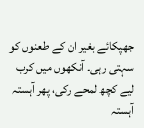جھپکائے بغیر ان کے طعنوں کو سہتی رہی۔ آنکھوں میں کرب لیے کچھ لمحے رکی، پھر آہستہ آہستہ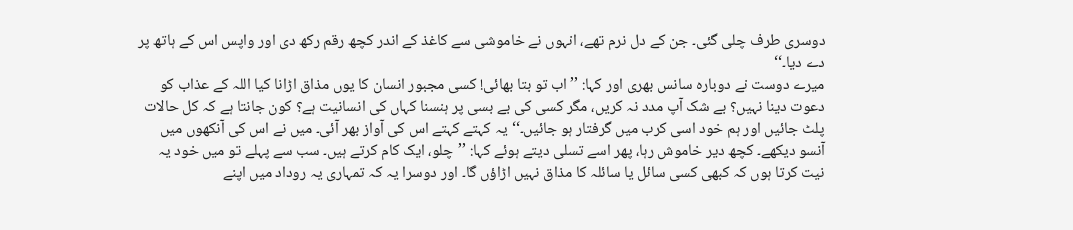دوسری طرف چلی گئی۔ جن کے دل نرم تھے، انہوں نے خاموشی سے کاغذ کے اندر کچھ رقم رکھ دی اور واپس اس کے ہاتھ پر دے دیا۔‘‘
میرے دوست نے دوبارہ سانس بھری اور کہا: ’’اب تو بتا بھائی! کسی مجبور انسان کا یوں مذاق اڑانا کیا اللہ کے عذاب کو دعوت دینا نہیں؟ بے شک آپ مدد نہ کریں، مگر کسی کی بے بسی پر ہنسنا کہاں کی انسانیت ہے؟ کون جانتا ہے کہ کل حالات پلٹ جائیں اور ہم خود اسی کرب میں گرفتار ہو جائیں۔‘‘یہ کہتے کہتے اس کی آواز بھر آئی۔ میں نے اس کی آنکھوں میں آنسو دیکھے۔ کچھ دیر خاموش رہا، پھر اسے تسلی دیتے ہوئے کہا: ’’چلو، ایک کام کرتے ہیں۔ سب سے پہلے تو میں خود یہ نیت کرتا ہوں کہ کبھی کسی سائل یا سائلہ کا مذاق نہیں اڑاؤں گا۔ اور دوسرا یہ کہ تمہاری یہ روداد میں اپنے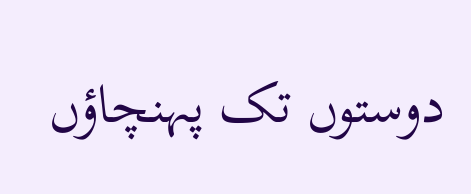دوستوں تک پہنچاؤں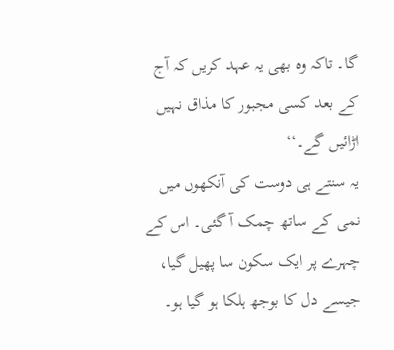گا۔ تاکہ وہ بھی یہ عہد کریں کہ آج کے بعد کسی مجبور کا مذاق نہیں اڑائیں گے۔‘‘
یہ سنتے ہی دوست کی آنکھوں میں نمی کے ساتھ چمک آ گئی۔ اس کے چہرے پر ایک سکون سا پھیل گیا، جیسے دل کا بوجھ ہلکا ہو گیا ہو۔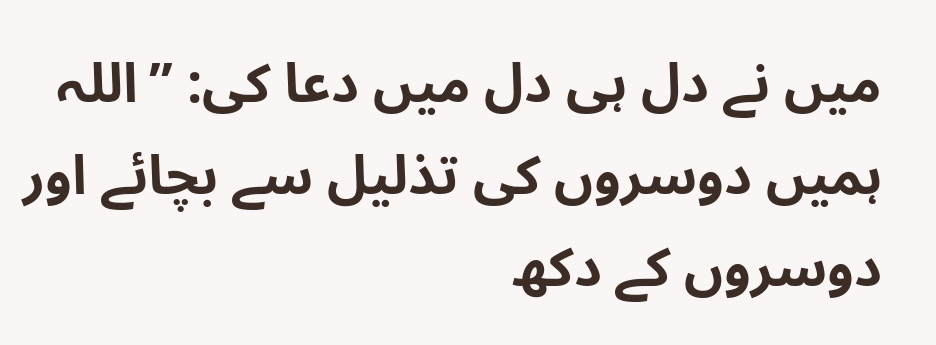میں نے دل ہی دل میں دعا کی: ’’اللہ ہمیں دوسروں کی تذلیل سے بچائے اور دوسروں کے دکھ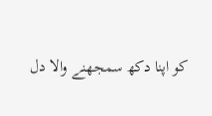کو اپنا دکھ سمجھنے والا دل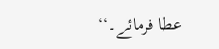عطا فرمائے۔‘‘